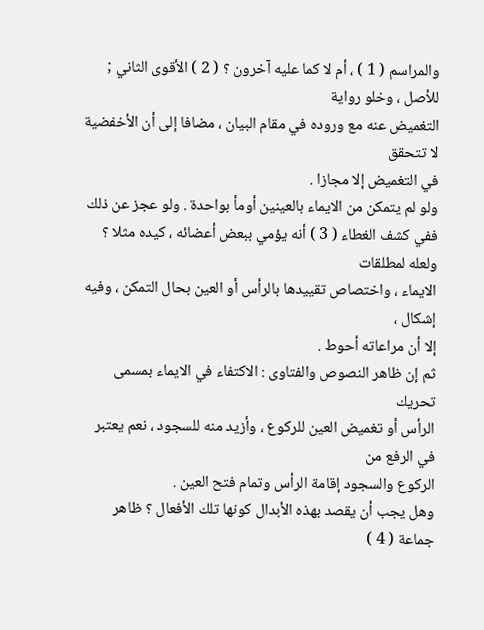والمراسم ( 1 ) ، أم لا كما عليه آخرون ؟ ( 2 ) الأقوى الثاني ; للأصل ، وخلو رواية
التغميض عنه مع وروده في مقام البيان ، مضافا إلى أن الأخفضية لا تتحقق
في التغميض إلا مجازا .
ولو لم يتمكن من الايماء بالعينين أومأ بواحدة . ولو عجز عن ذلك
ففي كشف الغطاء ( 3 ) أنه يؤمي ببعض أعضائه ، كيده مثلا ؟ ولعله لمطلقات
الايماء ، واختصاص تقييدها بالرأس أو العين بحال التمكن ، وفيه إشكال ،
إلا أن مراعاته أحوط .
ثم إن ظاهر النصوص والفتاوى : الاكتفاء في الايماء بمسمى تحريك
الرأس أو تغميض العين للركوع ، وأزيد منه للسجود ، نعم يعتبر في الرفع من
الركوع والسجود إقامة الرأس وتمام فتح العين .
وهل يجب أن يقصد بهذه الأبدال كونها تلك الأفعال ؟ ظاهر جماعة ( 4 )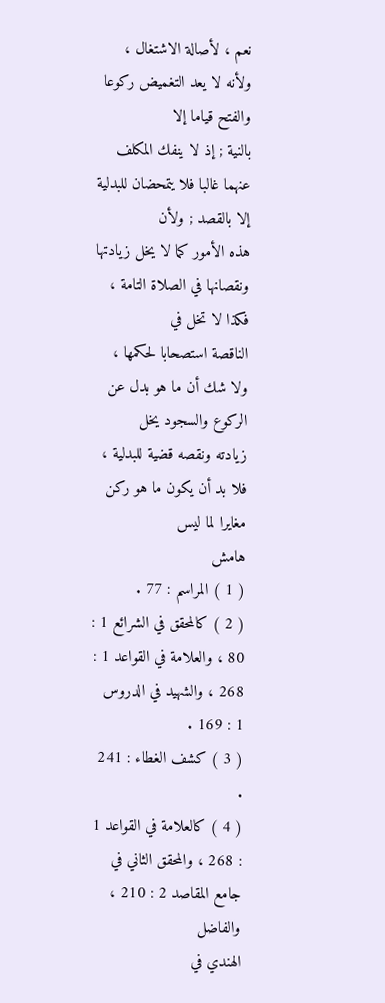نعم ، لأصالة الاشتغال ، ولأنه لا يعد التغميض ركوعا والفتح قياما إلا
بالنية ; إذ لا ينفك المكلف عنهما غالبا فلا يتمحضان للبدلية إلا بالقصد ; ولأن
هذه الأمور كما لا يخل زيادتها ونقصانها في الصلاة التامة ، فكذا لا تخل في
الناقصة استصحابا لحكمها ، ولا شك أن ما هو بدل عن الركوع والسجود يخل
زيادته ونقصه قضية للبدلية ، فلا بد أن يكون ما هو ركن مغايرا لما ليس
هامش
( 1 ) المراسم : 77 .
( 2 ) كالمحقق في الشرائع 1 : 80 ، والعلامة في القواعد 1 : 268 ، والشهيد في الدروس
1 : 169 .
( 3 ) كشف الغطاء : 241 .
( 4 ) كالعلامة في القواعد 1 : 268 ، والمحقق الثاني في جامع المقاصد 2 : 210 ، والفاضل
الهندي في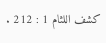كشف اللثام 1 : 212 .